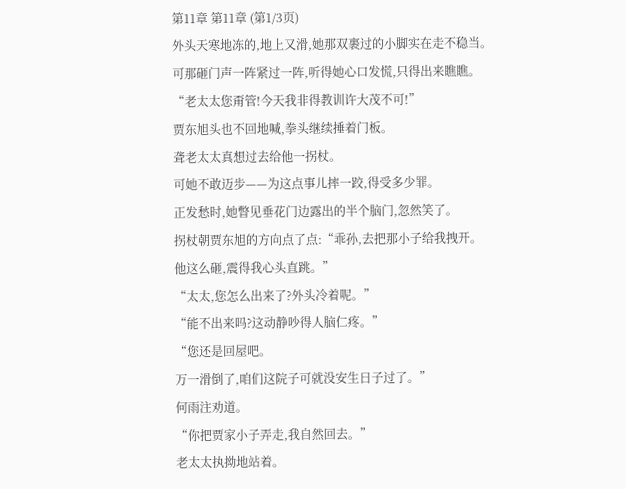第11章 第11章 (第1/3页)
外头天寒地冻的,地上又滑,她那双裹过的小脚实在走不稳当。
可那砸门声一阵紧过一阵,听得她心口发慌,只得出来瞧瞧。
“老太太您甭管!今天我非得教训许大茂不可!”
贾东旭头也不回地喊,拳头继续捶着门板。
聋老太太真想过去给他一拐杖。
可她不敢迈步——为这点事儿摔一跤,得受多少罪。
正发愁时,她瞥见垂花门边露出的半个脑门,忽然笑了。
拐杖朝贾东旭的方向点了点:“乖孙,去把那小子给我拽开。
他这么砸,震得我心头直跳。”
“太太,您怎么出来了?外头冷着呢。”
“能不出来吗?这动静吵得人脑仁疼。”
“您还是回屋吧。
万一滑倒了,咱们这院子可就没安生日子过了。”
何雨注劝道。
“你把贾家小子弄走,我自然回去。”
老太太执拗地站着。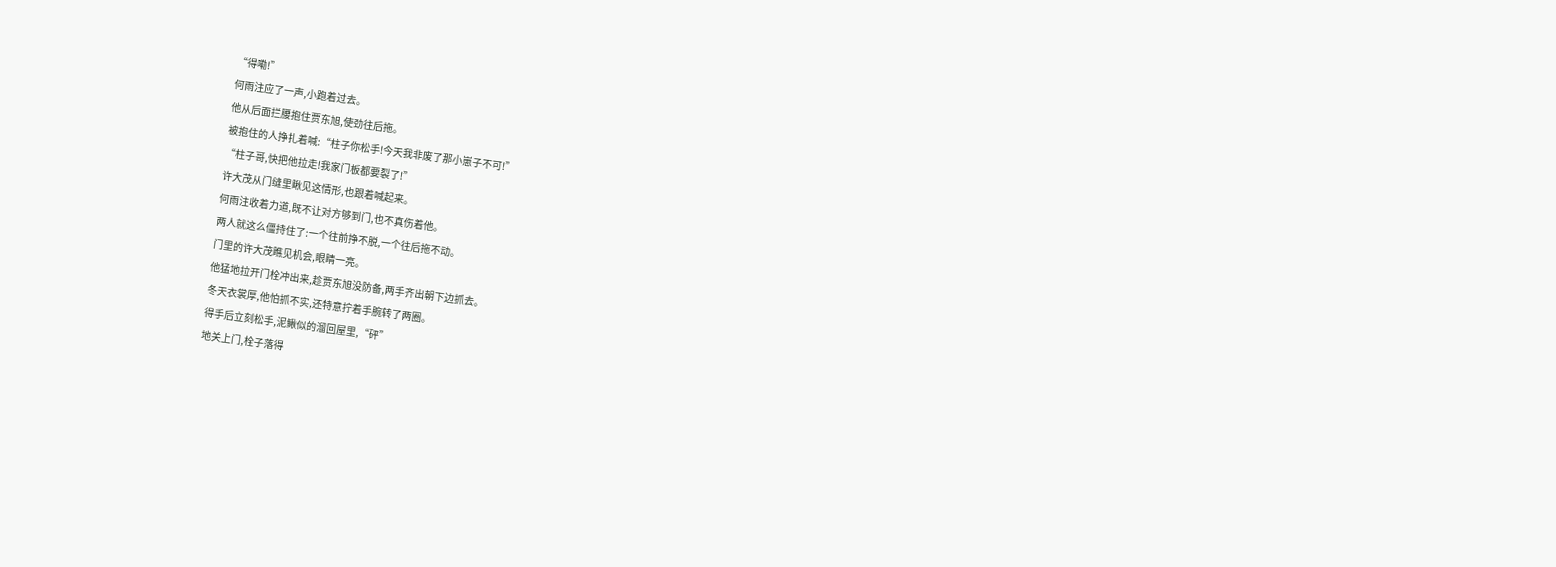“得嘞!”
何雨注应了一声,小跑着过去。
他从后面拦腰抱住贾东旭,使劲往后拖。
被抱住的人挣扎着喊:“柱子你松手!今天我非废了那小崽子不可!”
“柱子哥,快把他拉走!我家门板都要裂了!”
许大茂从门缝里瞅见这情形,也跟着喊起来。
何雨注收着力道,既不让对方够到门,也不真伤着他。
两人就这么僵持住了:一个往前挣不脱,一个往后拖不动。
门里的许大茂瞧见机会,眼睛一亮。
他猛地拉开门栓冲出来,趁贾东旭没防备,两手齐出朝下边抓去。
冬天衣裳厚,他怕抓不实,还特意拧着手腕转了两圈。
得手后立刻松手,泥鳅似的溜回屋里,“砰”
地关上门,栓子落得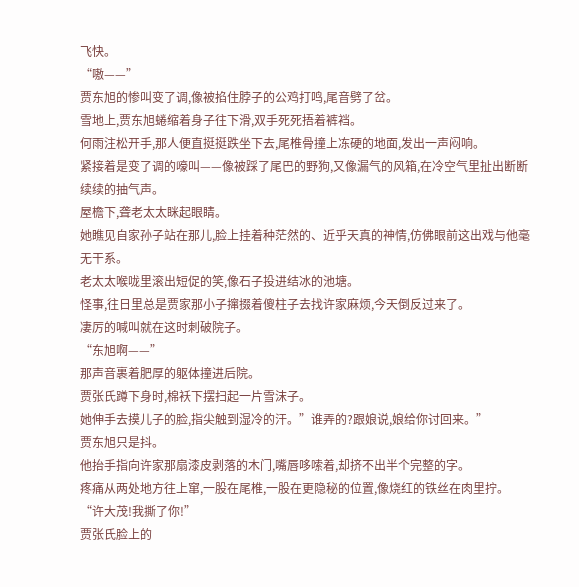飞快。
“嗷——”
贾东旭的惨叫变了调,像被掐住脖子的公鸡打鸣,尾音劈了岔。
雪地上,贾东旭蜷缩着身子往下滑,双手死死捂着裤裆。
何雨注松开手,那人便直挺挺跌坐下去,尾椎骨撞上冻硬的地面,发出一声闷响。
紧接着是变了调的嚎叫——像被踩了尾巴的野狗,又像漏气的风箱,在冷空气里扯出断断续续的抽气声。
屋檐下,聋老太太眯起眼睛。
她瞧见自家孙子站在那儿,脸上挂着种茫然的、近乎天真的神情,仿佛眼前这出戏与他毫无干系。
老太太喉咙里滚出短促的笑,像石子投进结冰的池塘。
怪事,往日里总是贾家那小子撺掇着傻柱子去找许家麻烦,今天倒反过来了。
凄厉的喊叫就在这时刺破院子。
“东旭啊——”
那声音裹着肥厚的躯体撞进后院。
贾张氏蹲下身时,棉袄下摆扫起一片雪沫子。
她伸手去摸儿子的脸,指尖触到湿冷的汗。”谁弄的?跟娘说,娘给你讨回来。”
贾东旭只是抖。
他抬手指向许家那扇漆皮剥落的木门,嘴唇哆嗦着,却挤不出半个完整的字。
疼痛从两处地方往上窜,一股在尾椎,一股在更隐秘的位置,像烧红的铁丝在肉里拧。
“许大茂!我撕了你!”
贾张氏脸上的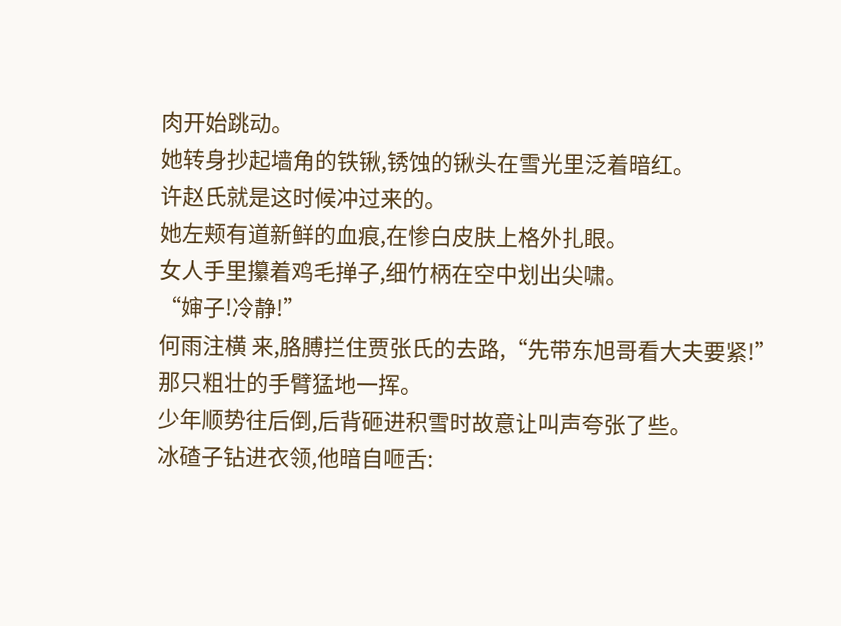肉开始跳动。
她转身抄起墙角的铁锹,锈蚀的锹头在雪光里泛着暗红。
许赵氏就是这时候冲过来的。
她左颊有道新鲜的血痕,在惨白皮肤上格外扎眼。
女人手里攥着鸡毛掸子,细竹柄在空中划出尖啸。
“婶子!冷静!”
何雨注横 来,胳膊拦住贾张氏的去路,“先带东旭哥看大夫要紧!”
那只粗壮的手臂猛地一挥。
少年顺势往后倒,后背砸进积雪时故意让叫声夸张了些。
冰碴子钻进衣领,他暗自咂舌: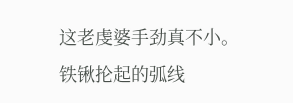这老虔婆手劲真不小。
铁锹抡起的弧线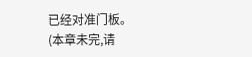已经对准门板。
(本章未完,请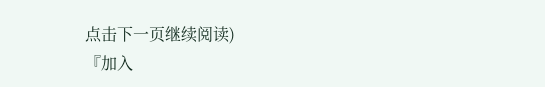点击下一页继续阅读)
『加入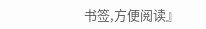书签,方便阅读』